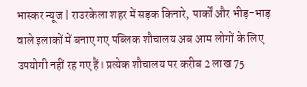भास्कर न्यूज | राउरकेला शहर में सड़क किनारे, पार्कों और भीड़-भाड़ वाले इलाकों में बनाए गए पब्लिक शौचालय अब आम लोगों के लिए उपयोगी नहीं रह गए हैं। प्रत्येक शौचालय पर करीब 2 लाख 75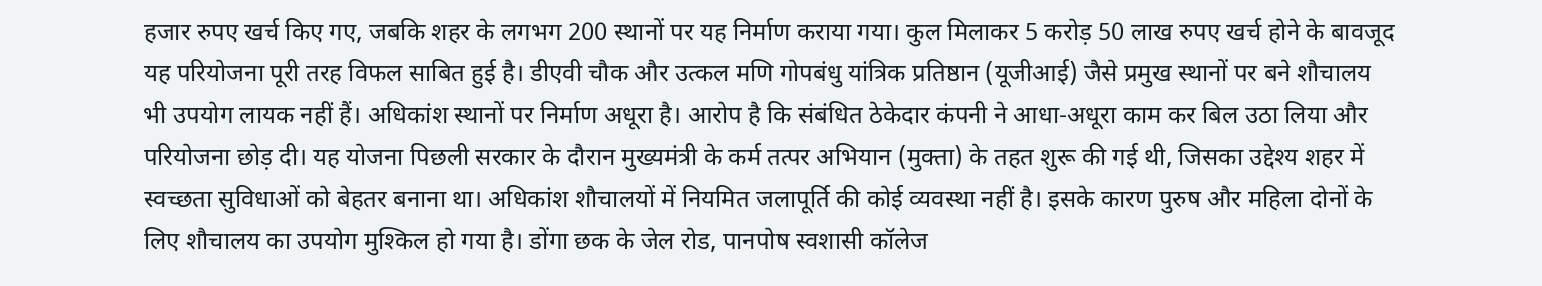हजार रुपए खर्च किए गए, जबकि शहर के लगभग 200 स्थानों पर यह निर्माण कराया गया। कुल मिलाकर 5 करोड़ 50 लाख रुपए खर्च होने के बावजूद यह परियोजना पूरी तरह विफल साबित हुई है। डीएवी चौक और उत्कल मणि गोपबंधु यांत्रिक प्रतिष्ठान (यूजीआई) जैसे प्रमुख स्थानों पर बने शौचालय भी उपयोग लायक नहीं हैं। अधिकांश स्थानों पर निर्माण अधूरा है। आरोप है कि संबंधित ठेकेदार कंपनी ने आधा-अधूरा काम कर बिल उठा लिया और परियोजना छोड़ दी। यह योजना पिछली सरकार के दौरान मुख्यमंत्री के कर्म तत्पर अभियान (मुक्ता) के तहत शुरू की गई थी, जिसका उद्देश्य शहर में स्वच्छता सुविधाओं को बेहतर बनाना था। अधिकांश शौचालयों में नियमित जलापूर्ति की कोई व्यवस्था नहीं है। इसके कारण पुरुष और महिला दोनों के लिए शौचालय का उपयोग मुश्किल हो गया है। डोंगा छक के जेल रोड, पानपोष स्वशासी कॉलेज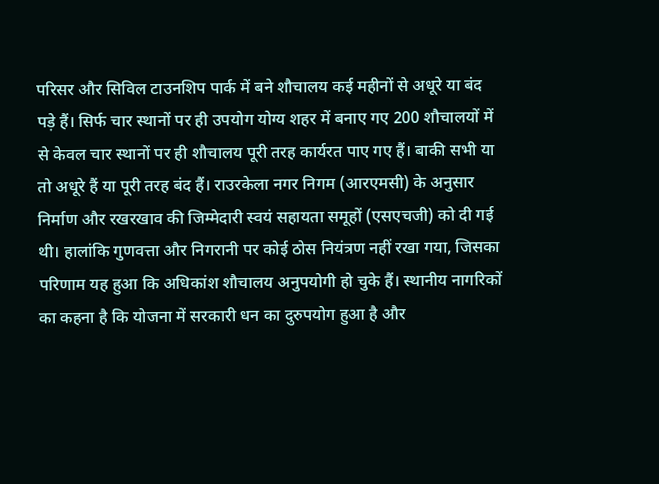परिसर और सिविल टाउनशिप पार्क में बने शौचालय कई महीनों से अधूरे या बंद पड़े हैं। सिर्फ चार स्थानों पर ही उपयोग योग्य शहर में बनाए गए 200 शौचालयों में से केवल चार स्थानों पर ही शौचालय पूरी तरह कार्यरत पाए गए हैं। बाकी सभी या तो अधूरे हैं या पूरी तरह बंद हैं। राउरकेला नगर निगम (आरएमसी) के अनुसार निर्माण और रखरखाव की जिम्मेदारी स्वयं सहायता समूहों (एसएचजी) को दी गई थी। हालांकि गुणवत्ता और निगरानी पर कोई ठोस नियंत्रण नहीं रखा गया, जिसका परिणाम यह हुआ कि अधिकांश शौचालय अनुपयोगी हो चुके हैं। स्थानीय नागरिकों का कहना है कि योजना में सरकारी धन का दुरुपयोग हुआ है और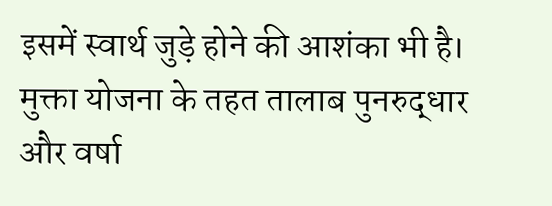इसमें स्वार्थ जुड़े होने की आशंका भी है। मुक्ता योजना के तहत तालाब पुनरुद्धार और वर्षा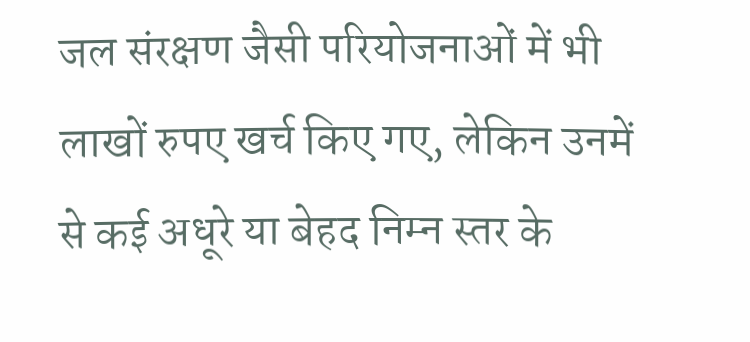जल संरक्षण जैसी परियोजनाओं में भी लाखों रुपए खर्च किए गए, लेकिन उनमें से कई अधूरे या बेहद निम्न स्तर के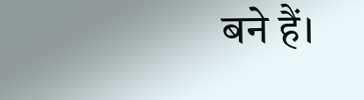बने हैं।